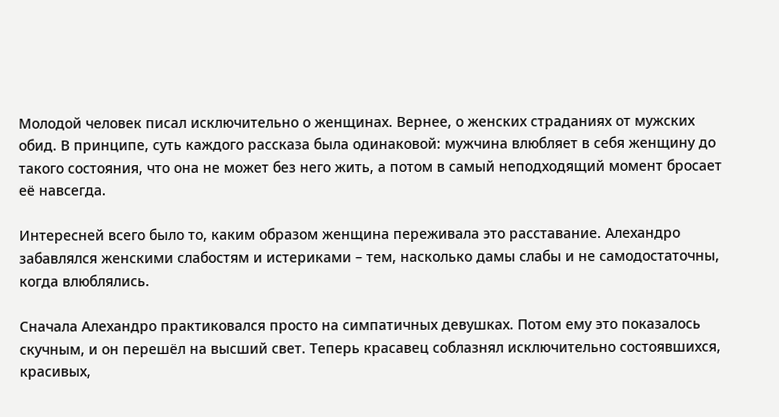Молодой человек писал исключительно о женщинах. Вернее, о женских страданиях от мужских обид. В принципе, суть каждого рассказа была одинаковой: мужчина влюбляет в себя женщину до такого состояния, что она не может без него жить, а потом в самый неподходящий момент бросает её навсегда.

Интересней всего было то, каким образом женщина переживала это расставание. Алехандро забавлялся женскими слабостям и истериками – тем, насколько дамы слабы и не самодостаточны, когда влюблялись.

Сначала Алехандро практиковался просто на симпатичных девушках. Потом ему это показалось скучным, и он перешёл на высший свет. Теперь красавец соблазнял исключительно состоявшихся, красивых,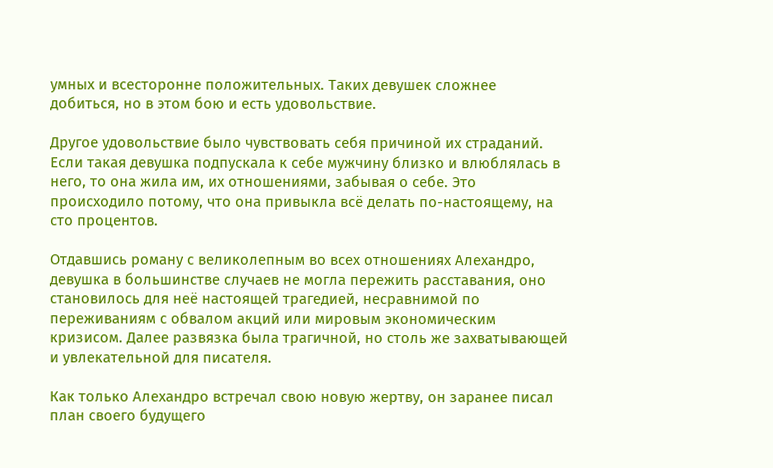умных и всесторонне положительных. Таких девушек сложнее добиться, но в этом бою и есть удовольствие.

Другое удовольствие было чувствовать себя причиной их страданий. Если такая девушка подпускала к себе мужчину близко и влюблялась в него, то она жила им, их отношениями, забывая о себе. Это происходило потому, что она привыкла всё делать по-настоящему, на сто процентов.

Отдавшись роману с великолепным во всех отношениях Алехандро, девушка в большинстве случаев не могла пережить расставания, оно становилось для неё настоящей трагедией, несравнимой по переживаниям с обвалом акций или мировым экономическим кризисом. Далее развязка была трагичной, но столь же захватывающей и увлекательной для писателя.

Как только Алехандро встречал свою новую жертву, он заранее писал план своего будущего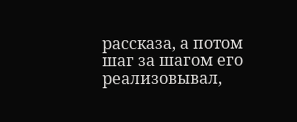рассказа, а потом шаг за шагом его реализовывал,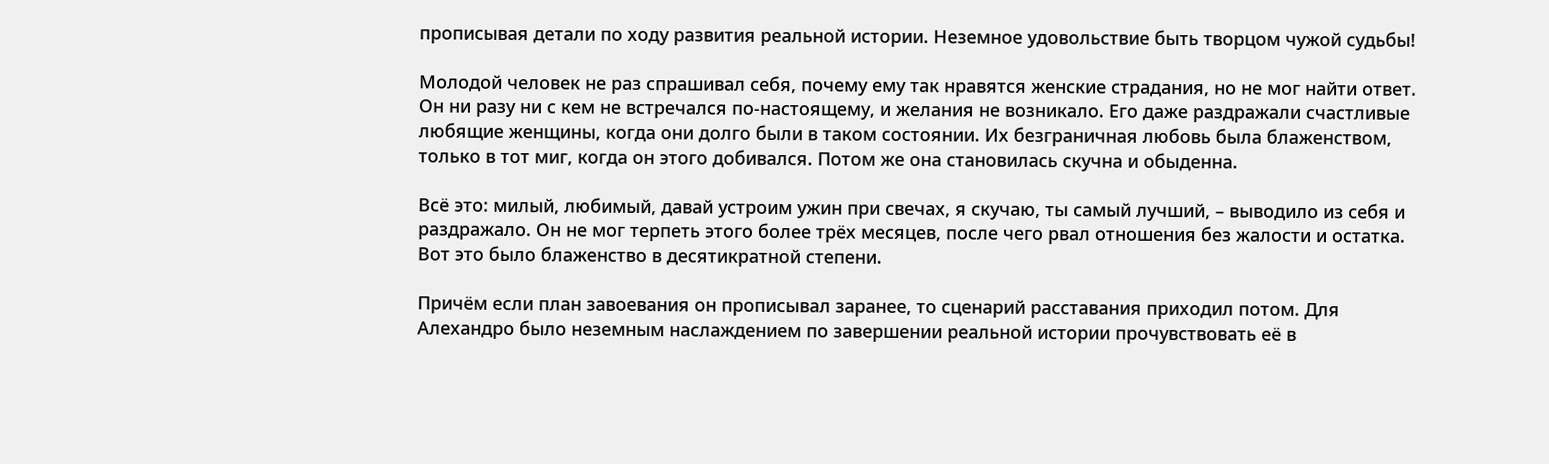прописывая детали по ходу развития реальной истории. Неземное удовольствие быть творцом чужой судьбы!

Молодой человек не раз спрашивал себя, почему ему так нравятся женские страдания, но не мог найти ответ. Он ни разу ни с кем не встречался по-настоящему, и желания не возникало. Его даже раздражали счастливые любящие женщины, когда они долго были в таком состоянии. Их безграничная любовь была блаженством, только в тот миг, когда он этого добивался. Потом же она становилась скучна и обыденна.

Всё это: милый, любимый, давай устроим ужин при свечах, я скучаю, ты самый лучший, – выводило из себя и раздражало. Он не мог терпеть этого более трёх месяцев, после чего рвал отношения без жалости и остатка. Вот это было блаженство в десятикратной степени.

Причём если план завоевания он прописывал заранее, то сценарий расставания приходил потом. Для Алехандро было неземным наслаждением по завершении реальной истории прочувствовать её в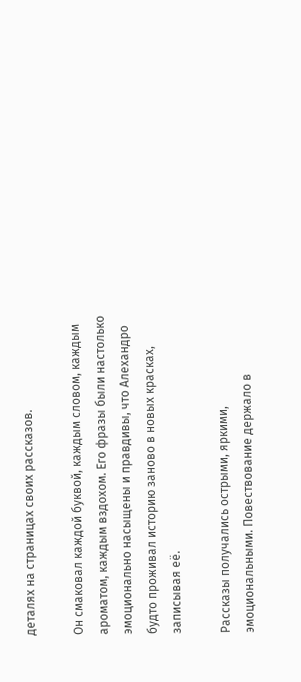деталях на страницах своих рассказов.

Он смаковал каждой буквой, каждым словом, каждым ароматом, каждым вздохом. Его фразы были настолько эмоционально насыщены и правдивы, что Алехандро будто проживал историю заново в новых красках, записывая её.

Рассказы получались острыми, яркими, эмоциональными. Повествование держало в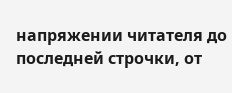напряжении читателя до последней строчки, от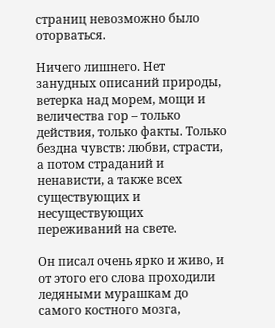страниц невозможно было оторваться.

Ничего лишнего. Нет занудных описаний природы, ветерка над морем, мощи и величества гор – только действия, только факты. Только бездна чувств: любви, страсти, а потом страданий и ненависти, а также всех существующих и несуществующих переживаний на свете.

Он писал очень ярко и живо, и от этого его слова проходили ледяными мурашкам до самого костного мозга,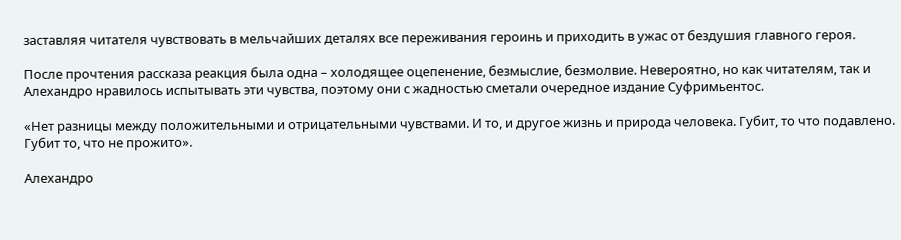заставляя читателя чувствовать в мельчайших деталях все переживания героинь и приходить в ужас от бездушия главного героя.

После прочтения рассказа реакция была одна – холодящее оцепенение, безмыслие, безмолвие. Невероятно, но как читателям, так и Алехандро нравилось испытывать эти чувства, поэтому они с жадностью сметали очередное издание Суфримьентос.

«Нет разницы между положительными и отрицательными чувствами. И то, и другое жизнь и природа человека. Губит, то что подавлено. Губит то, что не прожито».

Алехандро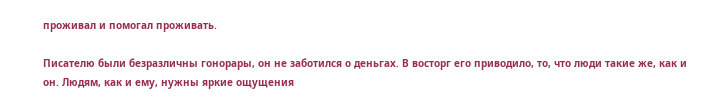проживал и помогал проживать.

Писателю были безразличны гонорары, он не заботился о деньгах. В восторг его приводило, то, что люди такие же, как и он. Людям, как и ему, нужны яркие ощущения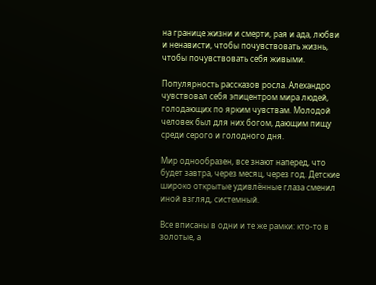на границе жизни и смерти, рая и ада, любви и ненависти, чтобы почувствовать жизнь, чтобы почувствовать себя живыми.

Популярность рассказов росла. Алехандро чувствовал себя эпицентром мира людей, голодающих по ярким чувствам. Молодой человек был для них богом, дающим пищу среди серого и голодного дня.

Мир однообразен, все знают наперед, что будет завтра, через месяц, через год. Детские широко открытые удивлённые глаза сменил иной взгляд, системный.

Все вписаны в одни и те же рамки: кто-то в золотые, а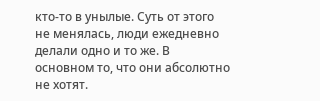кто-то в унылые. Суть от этого не менялась, люди ежедневно делали одно и то же. В основном то, что они абсолютно не хотят.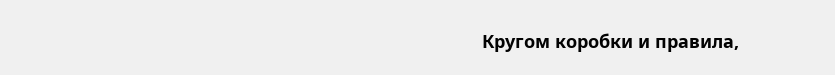Кругом коробки и правила,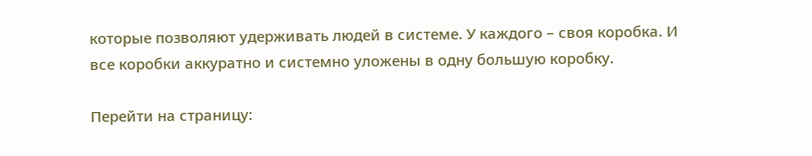которые позволяют удерживать людей в системе. У каждого – своя коробка. И все коробки аккуратно и системно уложены в одну большую коробку.

Перейти на страницу: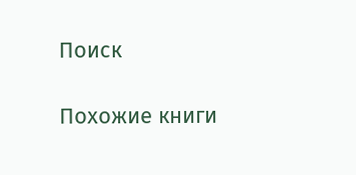Поиск

Похожие книги